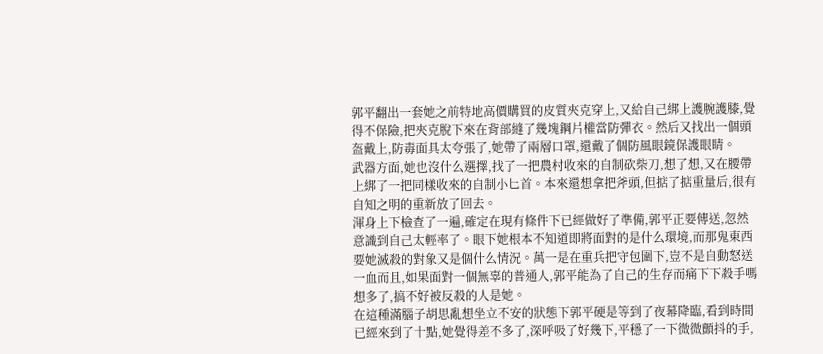郭平翻出一套她之前特地高價購買的皮質夾克穿上,又給自己綁上護腕護膝,覺得不保險,把夾克脫下來在背部縫了幾塊鋼片權當防彈衣。然后又找出一個頭盔戴上,防毒面具太夸張了,她帶了兩層口罩,還戴了個防風眼鏡保護眼睛。
武器方面,她也沒什么選擇,找了一把農村收來的自制砍柴刀,想了想,又在腰帶上綁了一把同樣收來的自制小匕首。本來還想拿把斧頭,但掂了掂重量后,很有自知之明的重新放了回去。
渾身上下檢查了一遍,確定在現有條件下已經做好了準備,郭平正要傳送,忽然意識到自己太輕率了。眼下她根本不知道即將面對的是什么環境,而那鬼東西要她滅殺的對象又是個什么情況。萬一是在重兵把守包圍下,豈不是自動怒送一血而且,如果面對一個無辜的普通人,郭平能為了自己的生存而痛下下殺手嗎
想多了,搞不好被反殺的人是她。
在這種滿腦子胡思亂想坐立不安的狀態下郭平硬是等到了夜幕降臨,看到時間已經來到了十點,她覺得差不多了,深呼吸了好幾下,平穩了一下微微顫抖的手,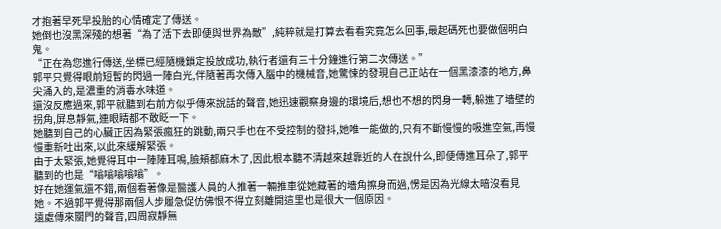才抱著早死早投胎的心情確定了傳送。
她倒也沒黑深殘的想著“為了活下去即便與世界為敵”,純粹就是打算去看看究竟怎么回事,最起碼死也要做個明白鬼。
“正在為您進行傳送,坐標已經隨機鎖定投放成功,執行者還有三十分鐘進行第二次傳送。”
郭平只覺得眼前短暫的閃過一陣白光,伴隨著再次傳入腦中的機械音,她驚悚的發現自己正站在一個黑漆漆的地方,鼻尖涌入的,是濃重的消毒水味道。
還沒反應過來,郭平就聽到右前方似乎傳來說話的聲音,她迅速觀察身邊的環境后,想也不想的閃身一轉,躲進了墻壁的拐角,屏息靜氣,連眼睛都不敢眨一下。
她聽到自己的心臟正因為緊張瘋狂的跳動,兩只手也在不受控制的發抖,她唯一能做的,只有不斷慢慢的吸進空氣,再慢慢重新吐出來,以此來緩解緊張。
由于太緊張,她覺得耳中一陣陣耳鳴,臉頰都麻木了,因此根本聽不清越來越靠近的人在說什么,即便傳進耳朵了,郭平聽到的也是“嗡嗡嗡嗡嗡”。
好在她運氣還不錯,兩個看著像是醫護人員的人推著一輛推車從她藏著的墻角擦身而過,愣是因為光線太暗沒看見她。不過郭平覺得那兩個人步履急促仿佛恨不得立刻離開這里也是很大一個原因。
遠處傳來關門的聲音,四周寂靜無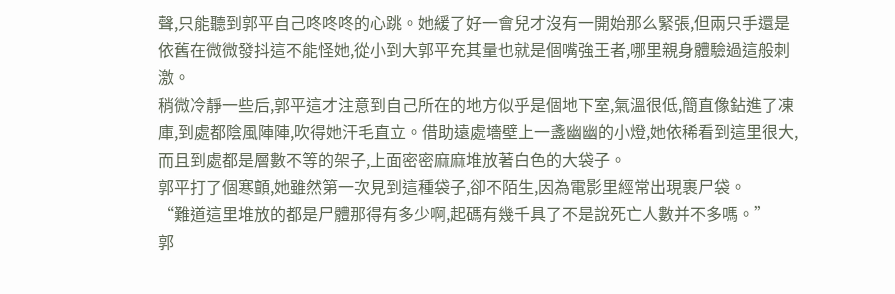聲,只能聽到郭平自己咚咚咚的心跳。她緩了好一會兒才沒有一開始那么緊張,但兩只手還是依舊在微微發抖這不能怪她,從小到大郭平充其量也就是個嘴強王者,哪里親身體驗過這般刺激。
稍微冷靜一些后,郭平這才注意到自己所在的地方似乎是個地下室,氣溫很低,簡直像鉆進了凍庫,到處都陰風陣陣,吹得她汗毛直立。借助遠處墻壁上一盞幽幽的小燈,她依稀看到這里很大,而且到處都是層數不等的架子,上面密密麻麻堆放著白色的大袋子。
郭平打了個寒顫,她雖然第一次見到這種袋子,卻不陌生,因為電影里經常出現裹尸袋。
“難道這里堆放的都是尸體那得有多少啊,起碼有幾千具了不是說死亡人數并不多嗎。”
郭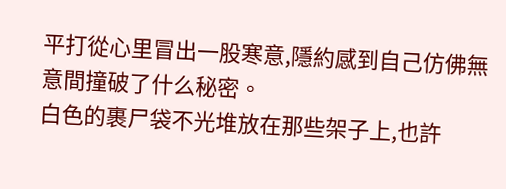平打從心里冒出一股寒意,隱約感到自己仿佛無意間撞破了什么秘密。
白色的裹尸袋不光堆放在那些架子上,也許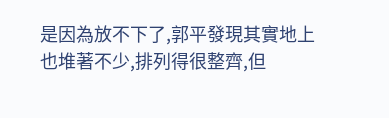是因為放不下了,郭平發現其實地上也堆著不少,排列得很整齊,但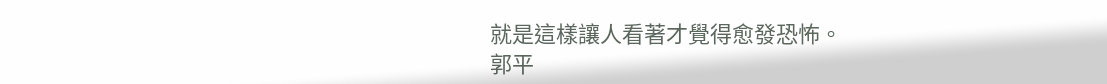就是這樣讓人看著才覺得愈發恐怖。
郭平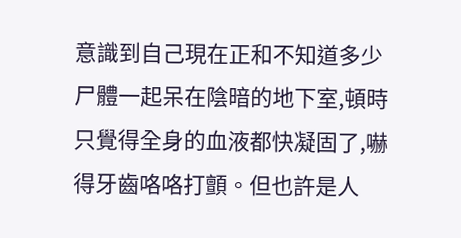意識到自己現在正和不知道多少尸體一起呆在陰暗的地下室,頓時只覺得全身的血液都快凝固了,嚇得牙齒咯咯打顫。但也許是人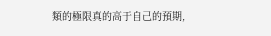類的極限真的高于自己的預期,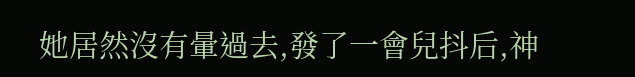她居然沒有暈過去,發了一會兒抖后,神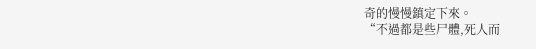奇的慢慢鎮定下來。
“不過都是些尸體,死人而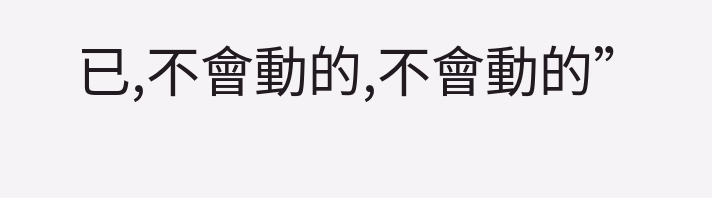已,不會動的,不會動的”